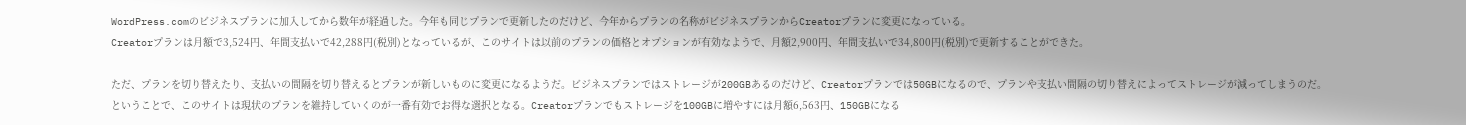WordPress.comのビジネスプランに加入してから数年が経過した。今年も同じプランで更新したのだけど、今年からプランの名称がビジネスプランからCreatorプランに変更になっている。
Creatorプランは月額で3,524円、年間支払いで42,288円(税別)となっているが、このサイトは以前のプランの価格とオプションが有効なようで、月額2,900円、年間支払いで34,800円(税別)で更新することができた。

ただ、プランを切り替えたり、支払いの間隔を切り替えるとプランが新しいものに変更になるようだ。ビジネスプランではストレージが200GBあるのだけど、Creatorプランでは50GBになるので、プランや支払い間隔の切り替えによってストレージが減ってしまうのだ。
ということで、このサイトは現状のプランを維持していくのが一番有効でお得な選択となる。Creatorプランでもストレージを100GBに増やすには月額6,563円、150GBになる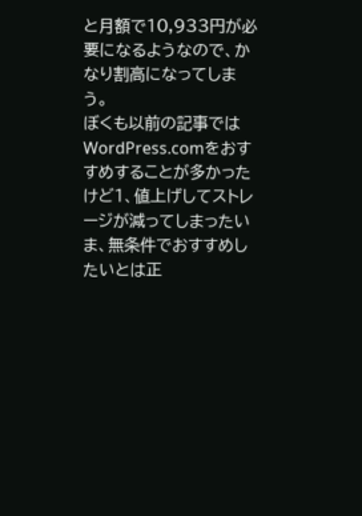と月額で10,933円が必要になるようなので、かなり割高になってしまう。
ぼくも以前の記事ではWordPress.comをおすすめすることが多かったけど1、値上げしてストレージが減ってしまったいま、無条件でおすすめしたいとは正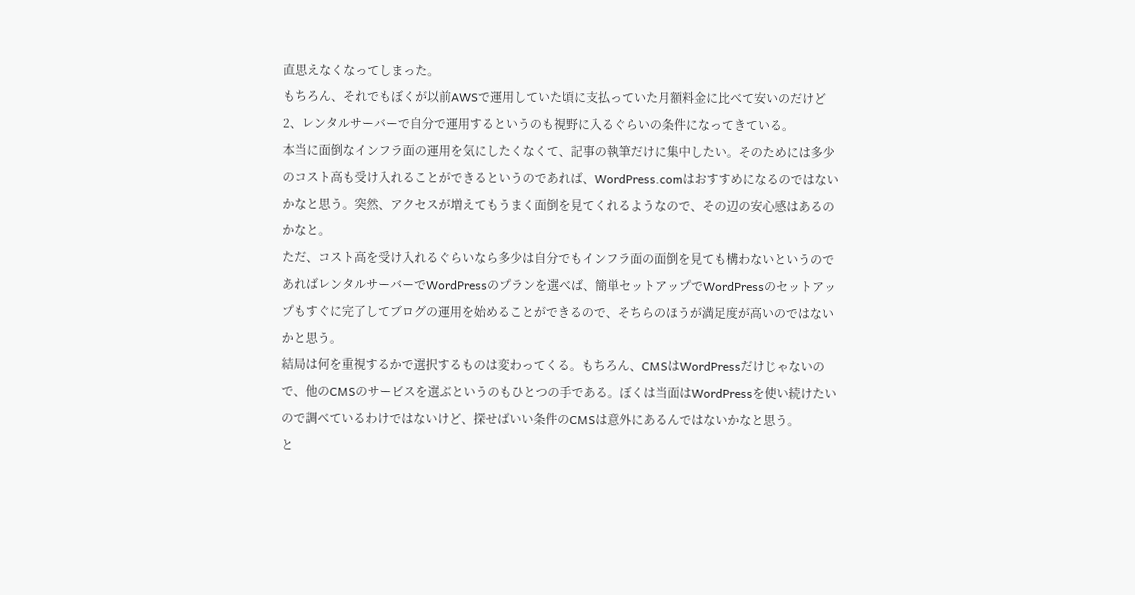直思えなくなってしまった。
もちろん、それでもぼくが以前AWSで運用していた頃に支払っていた月額料金に比べて安いのだけど2、レンタルサーバーで自分で運用するというのも視野に入るぐらいの条件になってきている。
本当に面倒なインフラ面の運用を気にしたくなくて、記事の執筆だけに集中したい。そのためには多少のコスト高も受け入れることができるというのであれば、WordPress.comはおすすめになるのではないかなと思う。突然、アクセスが増えてもうまく面倒を見てくれるようなので、その辺の安心感はあるのかなと。
ただ、コスト高を受け入れるぐらいなら多少は自分でもインフラ面の面倒を見ても構わないというのであればレンタルサーバーでWordPressのプランを選べば、簡単セットアップでWordPressのセットアップもすぐに完了してブログの運用を始めることができるので、そちらのほうが満足度が高いのではないかと思う。
結局は何を重視するかで選択するものは変わってくる。もちろん、CMSはWordPressだけじゃないので、他のCMSのサービスを選ぶというのもひとつの手である。ぼくは当面はWordPressを使い続けたいので調べているわけではないけど、探せばいい条件のCMSは意外にあるんではないかなと思う。
と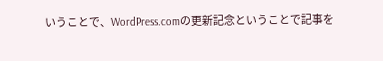いうことで、WordPress.comの更新記念ということで記事を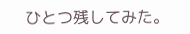ひとつ残してみた。